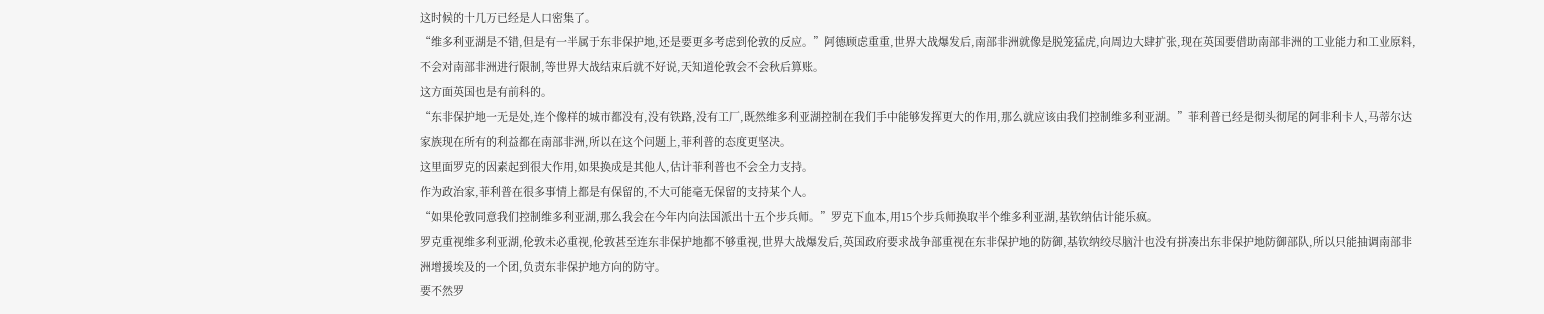这时候的十几万已经是人口密集了。
“维多利亚湖是不错,但是有一半属于东非保护地,还是要更多考虑到伦敦的反应。”阿德顾虑重重,世界大战爆发后,南部非洲就像是脱笼猛虎,向周边大肆扩张,现在英国要借助南部非洲的工业能力和工业原料,不会对南部非洲进行限制,等世界大战结束后就不好说,天知道伦敦会不会秋后算账。
这方面英国也是有前科的。
“东非保护地一无是处,连个像样的城市都没有,没有铁路,没有工厂,既然维多利亚湖控制在我们手中能够发挥更大的作用,那么就应该由我们控制维多利亚湖。”菲利普已经是彻头彻尾的阿非利卡人,马蒂尔达家族现在所有的利益都在南部非洲,所以在这个问题上,菲利普的态度更坚决。
这里面罗克的因素起到很大作用,如果换成是其他人,估计菲利普也不会全力支持。
作为政治家,菲利普在很多事情上都是有保留的,不大可能毫无保留的支持某个人。
“如果伦敦同意我们控制维多利亚湖,那么我会在今年内向法国派出十五个步兵师。”罗克下血本,用15个步兵师换取半个维多利亚湖,基钦纳估计能乐疯。
罗克重视维多利亚湖,伦敦未必重视,伦敦甚至连东非保护地都不够重视,世界大战爆发后,英国政府要求战争部重视在东非保护地的防御,基钦纳绞尽脑汁也没有拼凑出东非保护地防御部队,所以只能抽调南部非洲增援埃及的一个团,负责东非保护地方向的防守。
要不然罗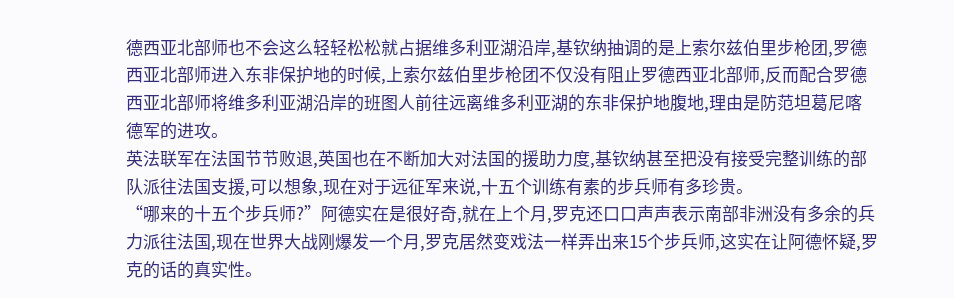德西亚北部师也不会这么轻轻松松就占据维多利亚湖沿岸,基钦纳抽调的是上索尔兹伯里步枪团,罗德西亚北部师进入东非保护地的时候,上索尔兹伯里步枪团不仅没有阻止罗德西亚北部师,反而配合罗德西亚北部师将维多利亚湖沿岸的班图人前往远离维多利亚湖的东非保护地腹地,理由是防范坦葛尼喀德军的进攻。
英法联军在法国节节败退,英国也在不断加大对法国的援助力度,基钦纳甚至把没有接受完整训练的部队派往法国支援,可以想象,现在对于远征军来说,十五个训练有素的步兵师有多珍贵。
“哪来的十五个步兵师?”阿德实在是很好奇,就在上个月,罗克还口口声声表示南部非洲没有多余的兵力派往法国,现在世界大战刚爆发一个月,罗克居然变戏法一样弄出来15个步兵师,这实在让阿德怀疑,罗克的话的真实性。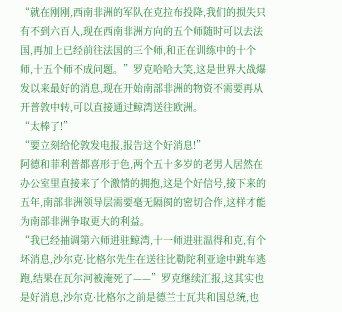“就在刚刚,西南非洲的军队在克拉布投降,我们的损失只有不到六百人,现在西南非洲方向的五个师随时可以去法国,再加上已经前往法国的三个师,和正在训练中的十个师,十五个师不成问题。”罗克哈哈大笑,这是世界大战爆发以来最好的消息,现在开始南部非洲的物资不需要再从开普敦中转,可以直接通过鲸湾送往欧洲。
“太棒了!”
“要立刻给伦敦发电报,报告这个好消息!”
阿德和菲利普都喜形于色,两个五十多岁的老男人居然在办公室里直接来了个激情的拥抱,这是个好信号,接下来的五年,南部非洲领导层需要毫无隔阂的密切合作,这样才能为南部非洲争取更大的利益。
“我已经抽调第六师进驻鲸湾,十一师进驻温得和克,有个坏消息,沙尔克·比格尔先生在送往比勒陀利亚途中跳车逃跑,结果在瓦尔河被淹死了——”罗克继续汇报,这其实也是好消息,沙尔克·比格尔之前是德兰士瓦共和国总统,也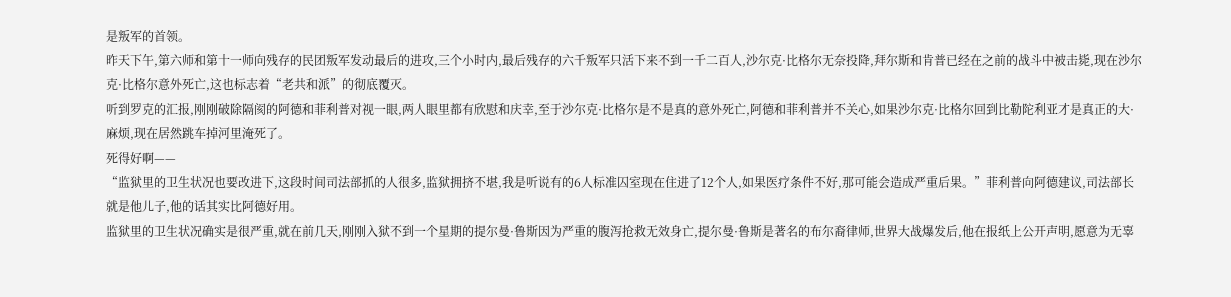是叛军的首领。
昨天下午,第六师和第十一师向残存的民团叛军发动最后的进攻,三个小时内,最后残存的六千叛军只活下来不到一千二百人,沙尔克·比格尔无奈投降,拜尔斯和肯普已经在之前的战斗中被击毙,现在沙尔克·比格尔意外死亡,这也标志着“老共和派”的彻底覆灭。
听到罗克的汇报,刚刚破除隔阂的阿德和菲利普对视一眼,两人眼里都有欣慰和庆幸,至于沙尔克·比格尔是不是真的意外死亡,阿德和菲利普并不关心,如果沙尔克·比格尔回到比勒陀利亚才是真正的大·麻烦,现在居然跳车掉河里淹死了。
死得好啊——
“监狱里的卫生状况也要改进下,这段时间司法部抓的人很多,监狱拥挤不堪,我是听说有的6人标准囚室现在住进了12个人,如果医疗条件不好,那可能会造成严重后果。”菲利普向阿德建议,司法部长就是他儿子,他的话其实比阿德好用。
监狱里的卫生状况确实是很严重,就在前几天,刚刚入狱不到一个星期的提尔曼·鲁斯因为严重的腹泻抢救无效身亡,提尔曼·鲁斯是著名的布尔裔律师,世界大战爆发后,他在报纸上公开声明,愿意为无辜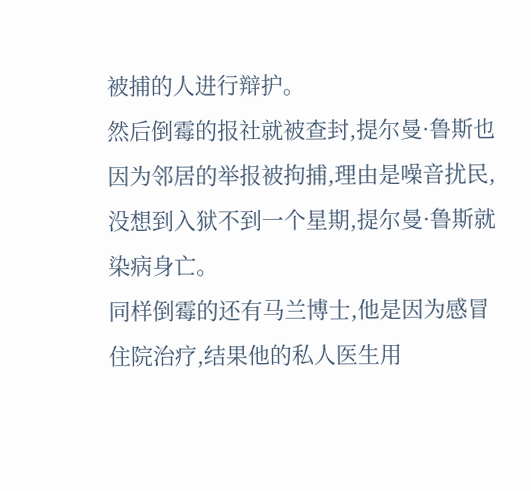被捕的人进行辩护。
然后倒霉的报社就被查封,提尔曼·鲁斯也因为邻居的举报被拘捕,理由是噪音扰民,没想到入狱不到一个星期,提尔曼·鲁斯就染病身亡。
同样倒霉的还有马兰博士,他是因为感冒住院治疗,结果他的私人医生用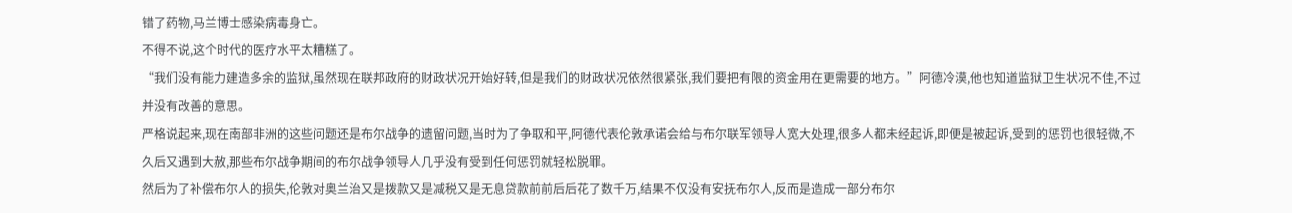错了药物,马兰博士感染病毒身亡。
不得不说,这个时代的医疗水平太糟糕了。
“我们没有能力建造多余的监狱,虽然现在联邦政府的财政状况开始好转,但是我们的财政状况依然很紧张,我们要把有限的资金用在更需要的地方。”阿德冷漠,他也知道监狱卫生状况不佳,不过并没有改善的意思。
严格说起来,现在南部非洲的这些问题还是布尔战争的遗留问题,当时为了争取和平,阿德代表伦敦承诺会给与布尔联军领导人宽大处理,很多人都未经起诉,即便是被起诉,受到的惩罚也很轻微,不久后又遇到大赦,那些布尔战争期间的布尔战争领导人几乎没有受到任何惩罚就轻松脱罪。
然后为了补偿布尔人的损失,伦敦对奥兰治又是拨款又是减税又是无息贷款前前后后花了数千万,结果不仅没有安抚布尔人,反而是造成一部分布尔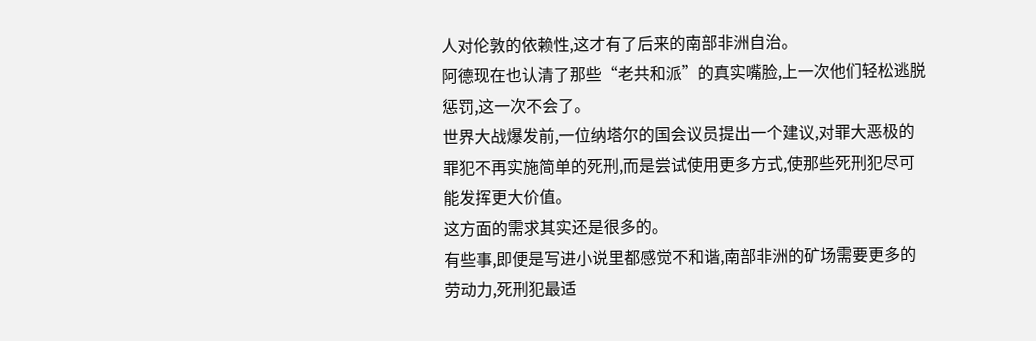人对伦敦的依赖性,这才有了后来的南部非洲自治。
阿德现在也认清了那些“老共和派”的真实嘴脸,上一次他们轻松逃脱惩罚,这一次不会了。
世界大战爆发前,一位纳塔尔的国会议员提出一个建议,对罪大恶极的罪犯不再实施简单的死刑,而是尝试使用更多方式,使那些死刑犯尽可能发挥更大价值。
这方面的需求其实还是很多的。
有些事,即便是写进小说里都感觉不和谐,南部非洲的矿场需要更多的劳动力,死刑犯最适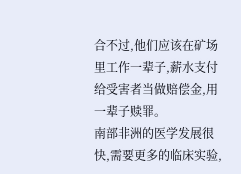合不过,他们应该在矿场里工作一辈子,薪水支付给受害者当做赔偿金,用一辈子赎罪。
南部非洲的医学发展很快,需要更多的临床实验,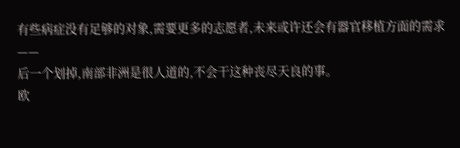有些病症没有足够的对象,需要更多的志愿者,未来或许还会有器官移植方面的需求——
后一个划掉,南部非洲是很人道的,不会干这种丧尽天良的事。
欧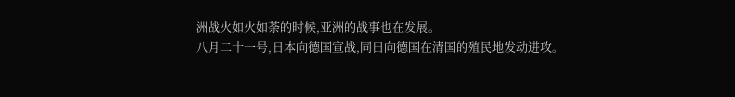洲战火如火如荼的时候,亚洲的战事也在发展。
八月二十一号,日本向德国宣战,同日向德国在清国的殖民地发动进攻。